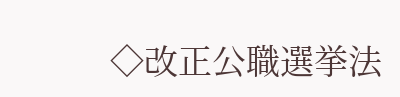◇改正公職選挙法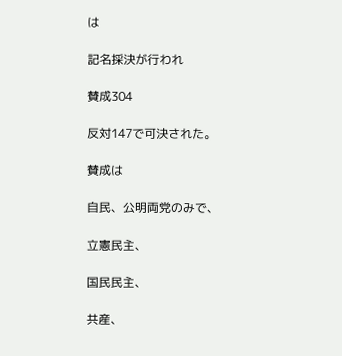は

記名採決が行われ

賛成304

反対147で可決された。

賛成は

自民、公明両党のみで、

立憲民主、

国民民主、

共産、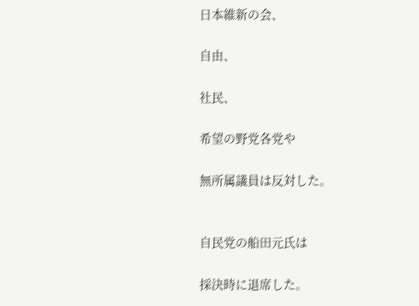日本維新の会、

自由、

社民、

希望の野党各党や

無所属議員は反対した。


自民党の船田元氏は

採決時に退席した。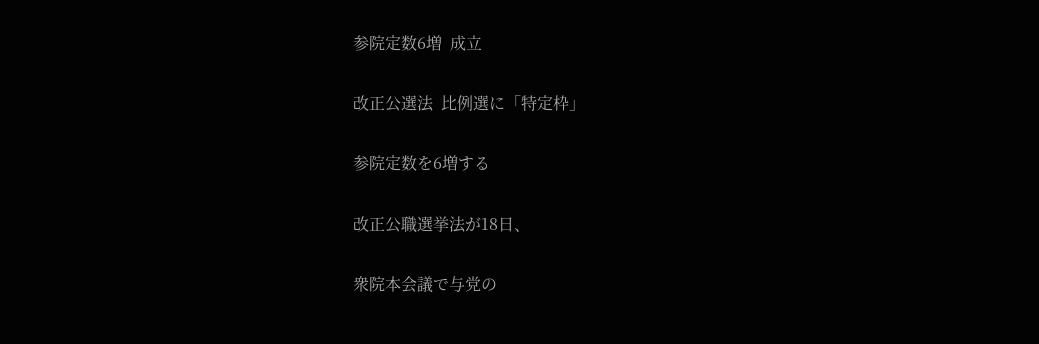参院定数6増  成立

改正公選法  比例選に「特定枠」

参院定数を6増する

改正公職選挙法が18日、

衆院本会議で与党の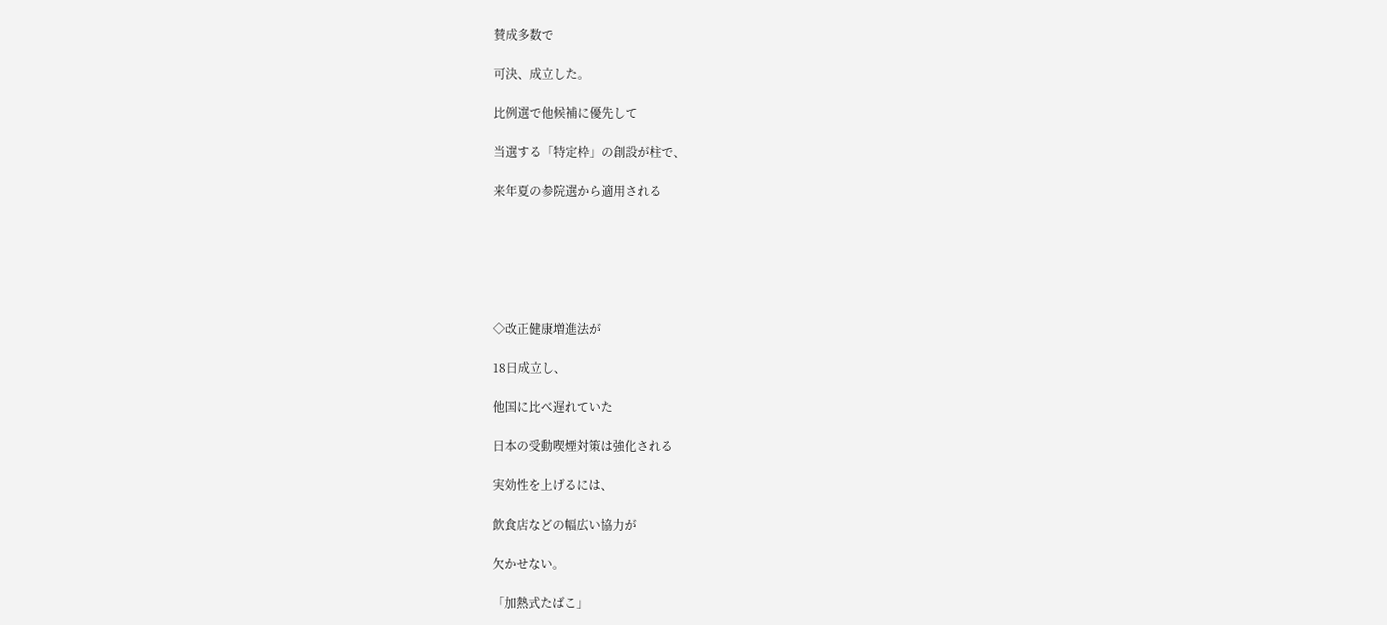賛成多数で

可決、成立した。

比例選で他候補に優先して

当選する「特定枠」の創設が柱で、

来年夏の参院選から適用される






◇改正健康増進法が

18日成立し、

他国に比べ遅れていた

日本の受動喫煙対策は強化される

実効性を上げるには、

飲食店などの幅広い協力が

欠かせない。

「加熱式たばこ」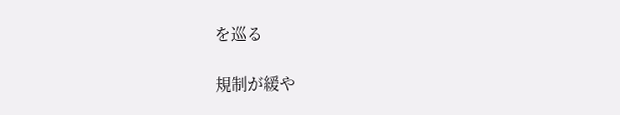を巡る

規制が緩や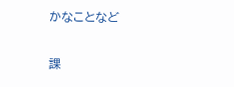かなことなど

課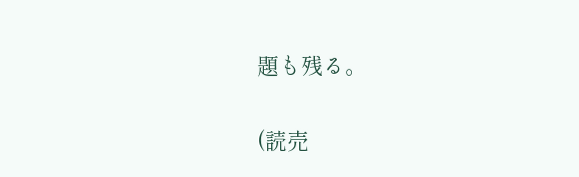題も残る。


(読売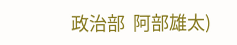政治部  阿部雄太)